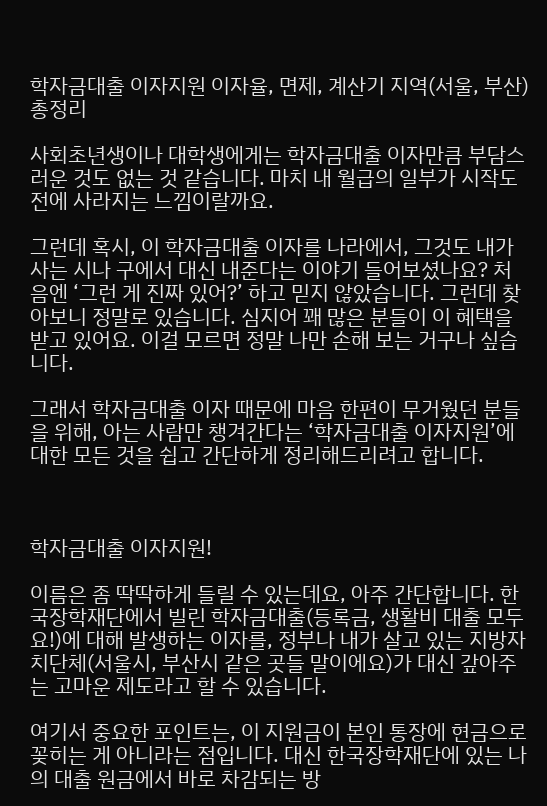학자금대출 이자지원 이자율, 면제, 계산기 지역(서울, 부산) 총정리

사회초년생이나 대학생에게는 학자금대출 이자만큼 부담스러운 것도 없는 것 같습니다. 마치 내 월급의 일부가 시작도 전에 사라지는 느낌이랄까요.

그런데 혹시, 이 학자금대출 이자를 나라에서, 그것도 내가 사는 시나 구에서 대신 내준다는 이야기 들어보셨나요? 처음엔 ‘그런 게 진짜 있어?’ 하고 믿지 않았습니다. 그런데 찾아보니 정말로 있습니다. 심지어 꽤 많은 분들이 이 혜택을 받고 있어요. 이걸 모르면 정말 나만 손해 보는 거구나 싶습니다.

그래서 학자금대출 이자 때문에 마음 한편이 무거웠던 분들을 위해, 아는 사람만 챙겨간다는 ‘학자금대출 이자지원’에 대한 모든 것을 쉽고 간단하게 정리해드리려고 합니다.



학자금대출 이자지원!

이름은 좀 딱딱하게 들릴 수 있는데요, 아주 간단합니다. 한국장학재단에서 빌린 학자금대출(등록금, 생활비 대출 모두요!)에 대해 발생하는 이자를, 정부나 내가 살고 있는 지방자치단체(서울시, 부산시 같은 곳들 말이에요)가 대신 갚아주는 고마운 제도라고 할 수 있습니다.

여기서 중요한 포인트는, 이 지원금이 본인 통장에 현금으로 꽂히는 게 아니라는 점입니다. 대신 한국장학재단에 있는 나의 대출 원금에서 바로 차감되는 방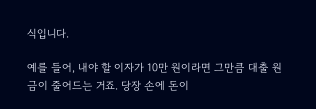식입니다.

예를 들어, 내야 할 이자가 10만 원이라면 그만큼 대출 원금이 줄어드는 거죠. 당장 손에 돈이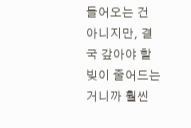들어오는 건 아니지만, 결국 갚아야 할 빚이 줄어드는 거니까 훨씬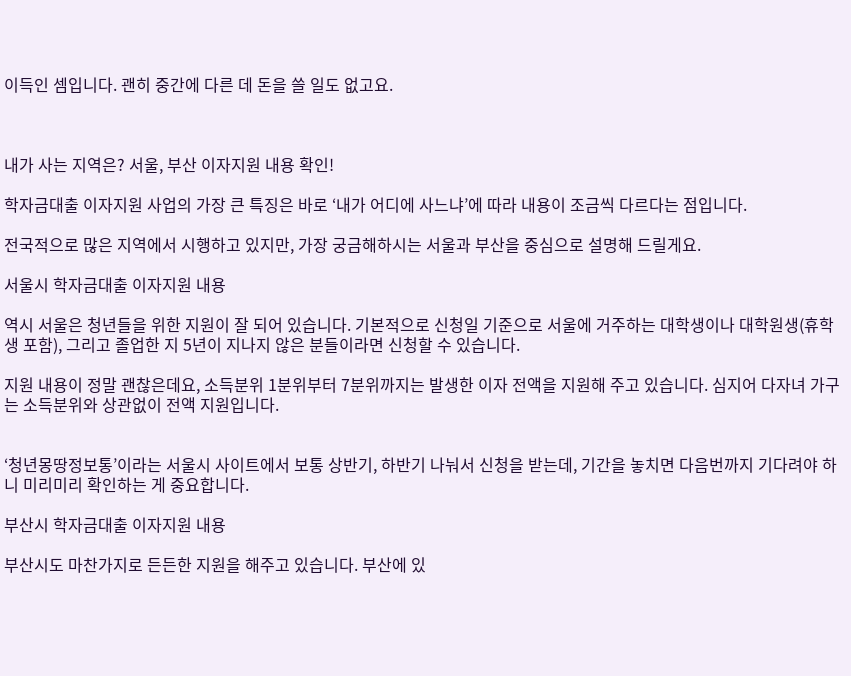이득인 셈입니다. 괜히 중간에 다른 데 돈을 쓸 일도 없고요.



내가 사는 지역은? 서울, 부산 이자지원 내용 확인!

학자금대출 이자지원 사업의 가장 큰 특징은 바로 ‘내가 어디에 사느냐’에 따라 내용이 조금씩 다르다는 점입니다.

전국적으로 많은 지역에서 시행하고 있지만, 가장 궁금해하시는 서울과 부산을 중심으로 설명해 드릴게요.

서울시 학자금대출 이자지원 내용

역시 서울은 청년들을 위한 지원이 잘 되어 있습니다. 기본적으로 신청일 기준으로 서울에 거주하는 대학생이나 대학원생(휴학생 포함), 그리고 졸업한 지 5년이 지나지 않은 분들이라면 신청할 수 있습니다.

지원 내용이 정말 괜찮은데요, 소득분위 1분위부터 7분위까지는 발생한 이자 전액을 지원해 주고 있습니다. 심지어 다자녀 가구는 소득분위와 상관없이 전액 지원입니다.


‘청년몽땅정보통’이라는 서울시 사이트에서 보통 상반기, 하반기 나눠서 신청을 받는데, 기간을 놓치면 다음번까지 기다려야 하니 미리미리 확인하는 게 중요합니다.

부산시 학자금대출 이자지원 내용

부산시도 마찬가지로 든든한 지원을 해주고 있습니다. 부산에 있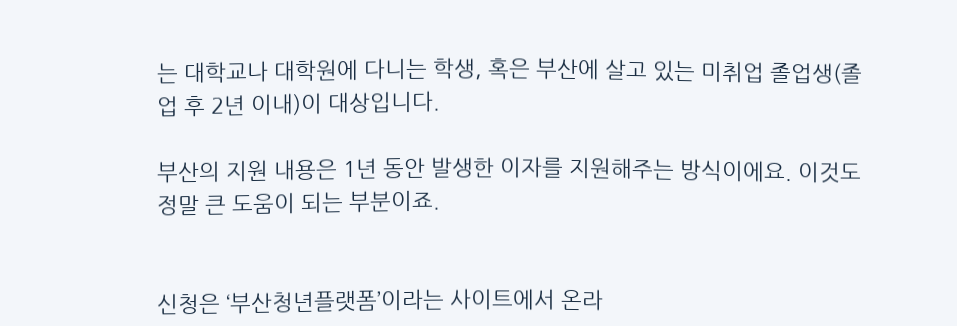는 대학교나 대학원에 다니는 학생, 혹은 부산에 살고 있는 미취업 졸업생(졸업 후 2년 이내)이 대상입니다.

부산의 지원 내용은 1년 동안 발생한 이자를 지원해주는 방식이에요. 이것도 정말 큰 도움이 되는 부분이죠.


신청은 ‘부산청년플랫폼’이라는 사이트에서 온라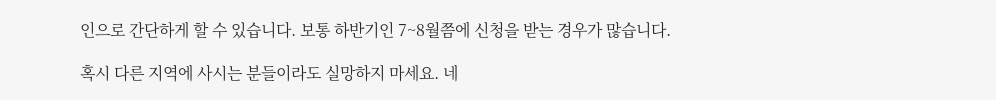인으로 간단하게 할 수 있습니다. 보통 하반기인 7~8월쯤에 신청을 받는 경우가 많습니다.

혹시 다른 지역에 사시는 분들이라도 실망하지 마세요. 네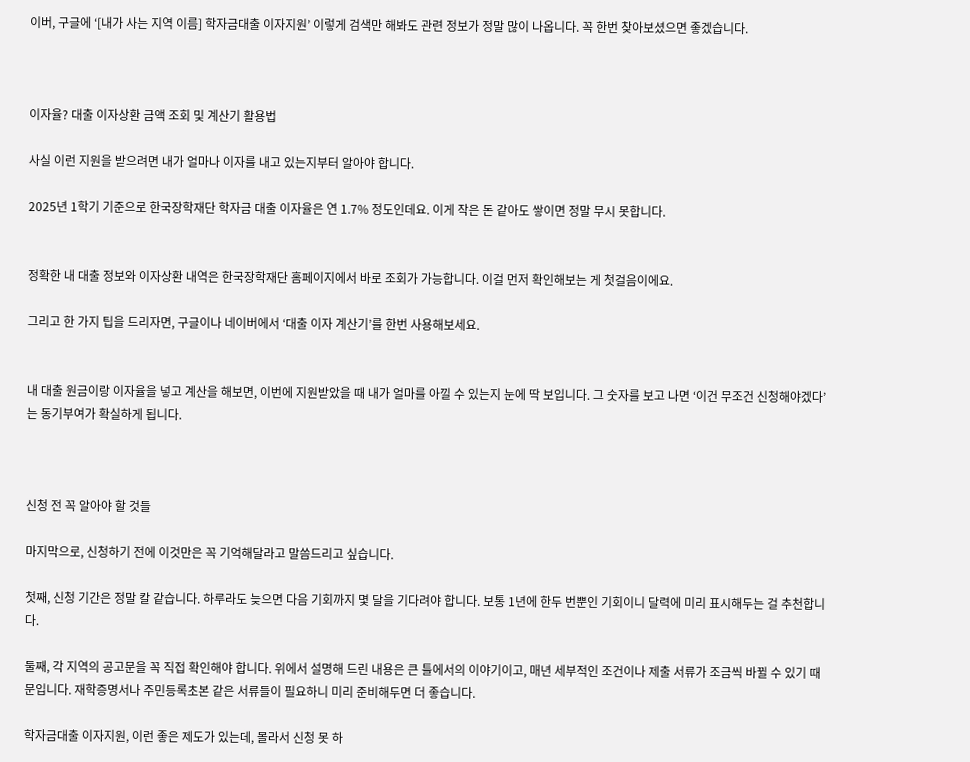이버, 구글에 ‘[내가 사는 지역 이름] 학자금대출 이자지원’ 이렇게 검색만 해봐도 관련 정보가 정말 많이 나옵니다. 꼭 한번 찾아보셨으면 좋겠습니다.



이자율? 대출 이자상환 금액 조회 및 계산기 활용법

사실 이런 지원을 받으려면 내가 얼마나 이자를 내고 있는지부터 알아야 합니다.

2025년 1학기 기준으로 한국장학재단 학자금 대출 이자율은 연 1.7% 정도인데요. 이게 작은 돈 같아도 쌓이면 정말 무시 못합니다.


정확한 내 대출 정보와 이자상환 내역은 한국장학재단 홈페이지에서 바로 조회가 가능합니다. 이걸 먼저 확인해보는 게 첫걸음이에요.

그리고 한 가지 팁을 드리자면, 구글이나 네이버에서 ‘대출 이자 계산기’를 한번 사용해보세요.


내 대출 원금이랑 이자율을 넣고 계산을 해보면, 이번에 지원받았을 때 내가 얼마를 아낄 수 있는지 눈에 딱 보입니다. 그 숫자를 보고 나면 ‘이건 무조건 신청해야겠다’는 동기부여가 확실하게 됩니다.



신청 전 꼭 알아야 할 것들

마지막으로, 신청하기 전에 이것만은 꼭 기억해달라고 말씀드리고 싶습니다.

첫째, 신청 기간은 정말 칼 같습니다. 하루라도 늦으면 다음 기회까지 몇 달을 기다려야 합니다. 보통 1년에 한두 번뿐인 기회이니 달력에 미리 표시해두는 걸 추천합니다.

둘째, 각 지역의 공고문을 꼭 직접 확인해야 합니다. 위에서 설명해 드린 내용은 큰 틀에서의 이야기이고, 매년 세부적인 조건이나 제출 서류가 조금씩 바뀔 수 있기 때문입니다. 재학증명서나 주민등록초본 같은 서류들이 필요하니 미리 준비해두면 더 좋습니다.

학자금대출 이자지원, 이런 좋은 제도가 있는데, 몰라서 신청 못 하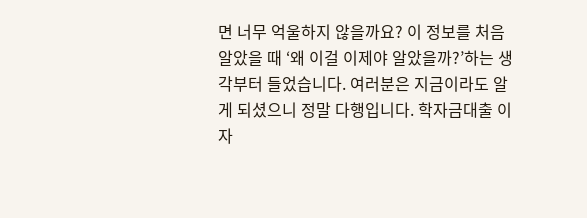면 너무 억울하지 않을까요? 이 정보를 처음 알았을 때 ‘왜 이걸 이제야 알았을까?’하는 생각부터 들었습니다. 여러분은 지금이라도 알게 되셨으니 정말 다행입니다. 학자금대출 이자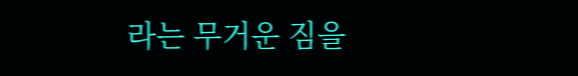라는 무거운 짐을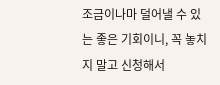조금이나마 덜어낼 수 있는 좋은 기회이니, 꼭 놓치지 말고 신청해서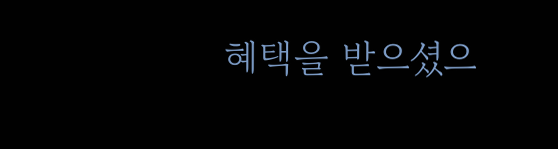혜택을 받으셨으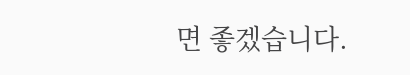면 좋겠습니다.